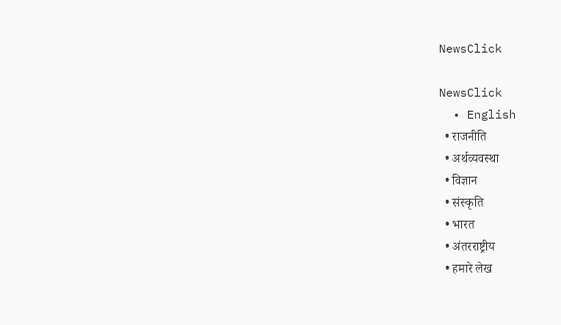NewsClick

NewsClick
  • English
  • राजनीति
  • अर्थव्यवस्था
  • विज्ञान
  • संस्कृति
  • भारत
  • अंतरराष्ट्रीय
  • हमारे लेख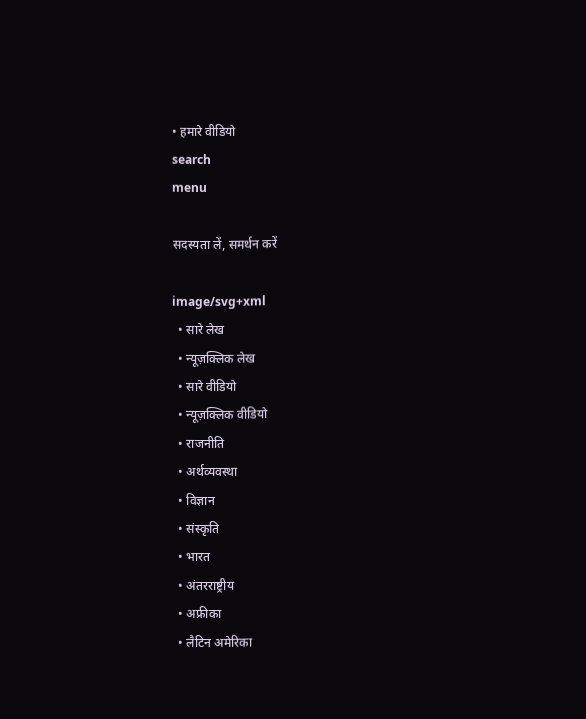• हमारे वीडियो
search
menu

सदस्यता लें, समर्थन करें

image/svg+xml
  • सारे लेख
  • न्यूज़क्लिक लेख
  • सारे वीडियो
  • न्यूज़क्लिक वीडियो
  • राजनीति
  • अर्थव्यवस्था
  • विज्ञान
  • संस्कृति
  • भारत
  • अंतरराष्ट्रीय
  • अफ्रीका
  • लैटिन अमेरिका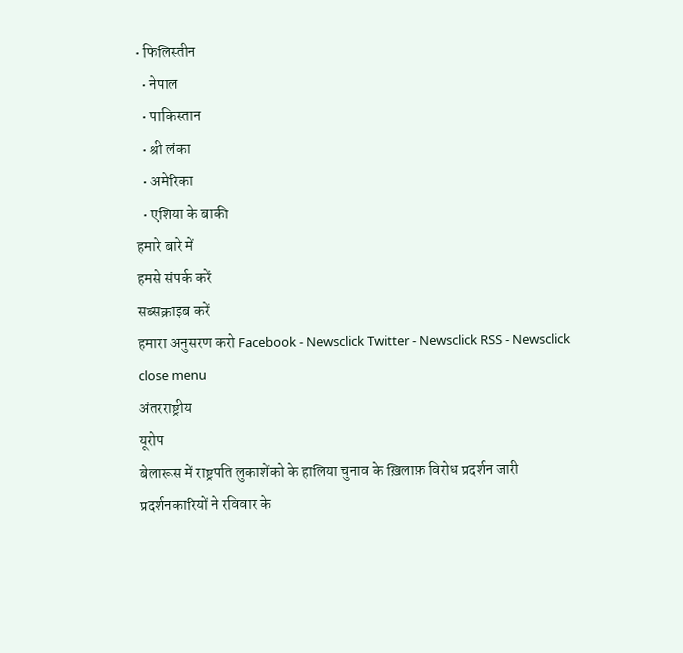• फिलिस्तीन
  • नेपाल
  • पाकिस्तान
  • श्री लंका
  • अमेरिका
  • एशिया के बाकी
हमारे बारे में
हमसे संपर्क करें
सब्सक्राइब करें
हमारा अनुसरण करो Facebook - Newsclick Twitter - Newsclick RSS - Newsclick
close menu
अंतरराष्ट्रीय
यूरोप
बेलारूस में राष्ट्रपति लुकाशेंको के हालिया चुनाव के ख़िलाफ़ विरोध प्रदर्शन जारी
प्रदर्शनकारियों ने रविवार के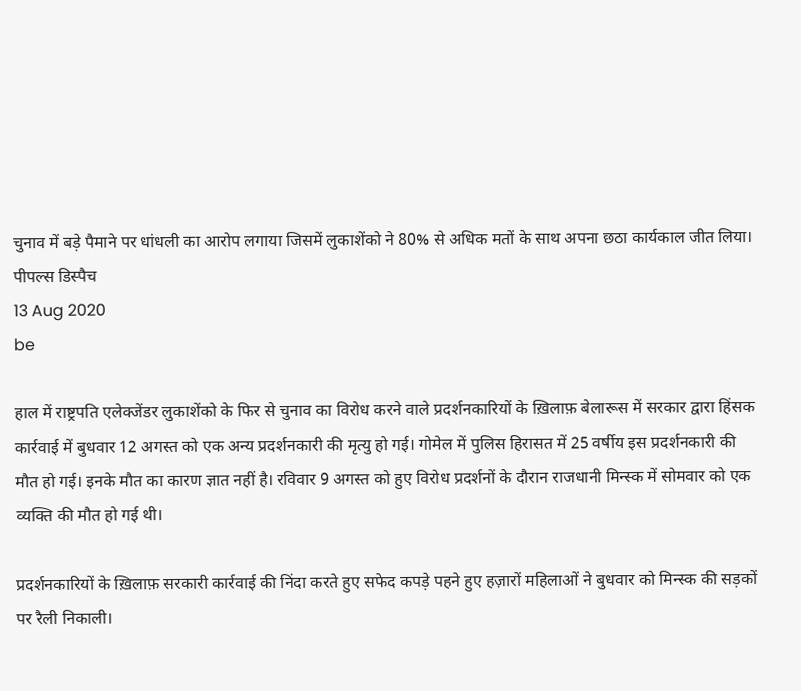चुनाव में बड़े पैमाने पर धांधली का आरोप लगाया जिसमें लुकाशेंको ने 80% से अधिक मतों के साथ अपना छठा कार्यकाल जीत लिया।
पीपल्स डिस्पैच
13 Aug 2020
be

हाल में राष्ट्रपति एलेक्जेंडर लुकाशेंको के फिर से चुनाव का विरोध करने वाले प्रदर्शनकारियों के ख़िलाफ़ बेलारूस में सरकार द्वारा हिंसक कार्रवाई में बुधवार 12 अगस्त को एक अन्य प्रदर्शनकारी की मृत्यु हो गई। गोमेल में पुलिस हिरासत में 25 वर्षीय इस प्रदर्शनकारी की मौत हो गई। इनके मौत का कारण ज्ञात नहीं है। रविवार 9 अगस्त को हुए विरोध प्रदर्शनों के दौरान राजधानी मिन्स्क में सोमवार को एक व्यक्ति की मौत हो गई थी।

प्रदर्शनकारियों के ख़िलाफ़ सरकारी कार्रवाई की निंदा करते हुए सफेद कपड़े पहने हुए हज़ारों महिलाओं ने बुधवार को मिन्स्क की सड़कों पर रैली निकाली।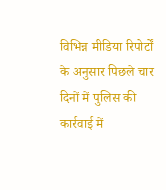विभिन्न मीडिया रिपोर्टों के अनुसार पिछले चार दिनों में पुलिस की कार्रवाई में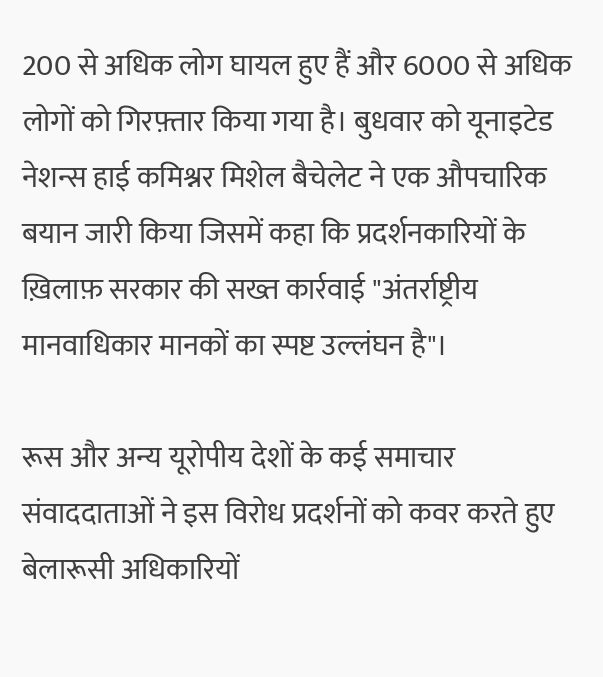200 से अधिक लोग घायल हुए हैं और 6000 से अधिक लोगों को गिरफ़्तार किया गया है। बुधवार को यूनाइटेड नेशन्स हाई कमिश्नर मिशेल बैचेलेट ने एक औपचारिक बयान जारी किया जिसमें कहा कि प्रदर्शनकारियों के ख़िलाफ़ सरकार की सख्त कार्रवाई "अंतर्राष्ट्रीय मानवाधिकार मानकों का स्पष्ट उल्लंघन है"।

रूस और अन्य यूरोपीय देशों के कई समाचार संवाददाताओं ने इस विरोध प्रदर्शनों को कवर करते हुए बेलारूसी अधिकारियों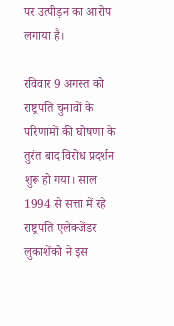पर उत्पीड़न का आरोप लगाया है।

रविवार 9 अगस्त को राष्ट्रपति चुनावों के परिणामों की घोषणा के तुरंत बाद विरोध प्रदर्शन शुरू हो गया। साल 1994 से सत्ता में रहे राष्ट्रपति एलेक्जेंडर लुकाशेंको ने इस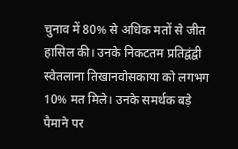चुनाव में 80% से अधिक मतों से जीत हासिल की। उनके निकटतम प्रतिद्वंद्वी स्वेतलाना तिखानवोसकाया को लगभग 10% मत मिले। उनके समर्थक बड़े पैमाने पर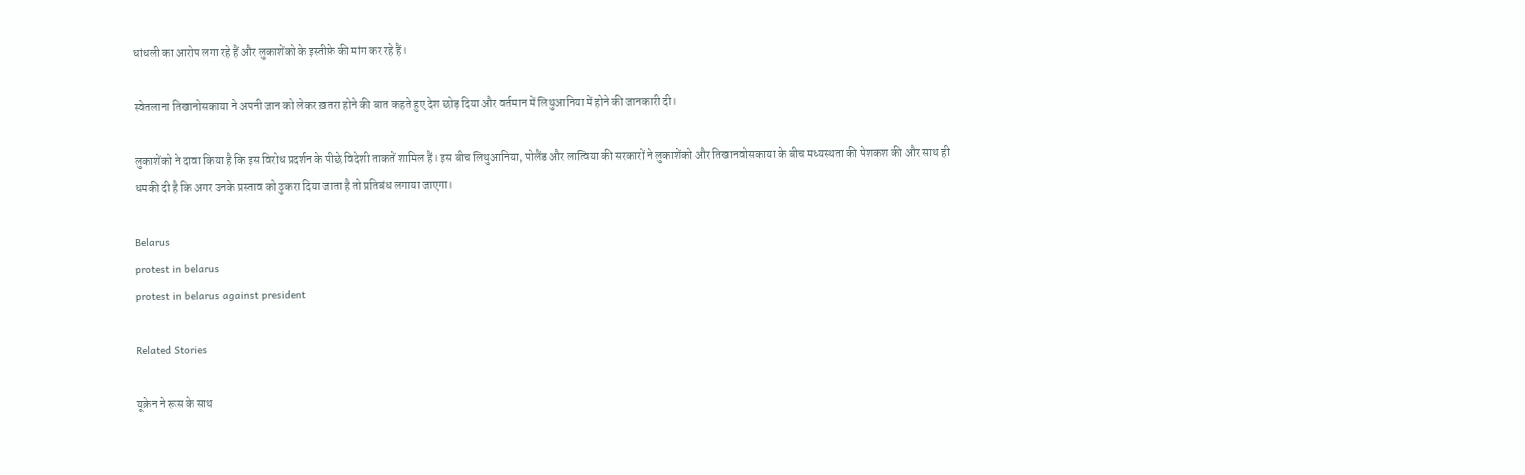धांधली का आरोप लगा रहे हैं और लुकाशेंको के इस्तीफ़े की मांग कर रहे हैं।

स्वेतलाना तिखानोसकाया ने अपनी जान को लेकर ख़तरा होने की बात कहते हुए देश छोड़ दिया और वर्तमान में लिथुआनिया में होने की जानकारी दी।

लुकाशेंको ने दावा किया है कि इस विरोध प्रदर्शन के पीछे विदेशी ताकतें शामिल हैं। इस बीच लिथुआनिया, पोलैंड और लात्विया की सरकारों ने लुकाशेंको और तिखानवोसकाया के बीच मध्यस्थता की पेशकश की और साथ ही धमकी दी है कि अगर उनके प्रस्ताव को ठुकरा दिया जाता है तो प्रतिबंध लगाया जाएगा।

Belarus
protest in belarus
protest in belarus against president

Related Stories

यूक्रेन ने रूस के साथ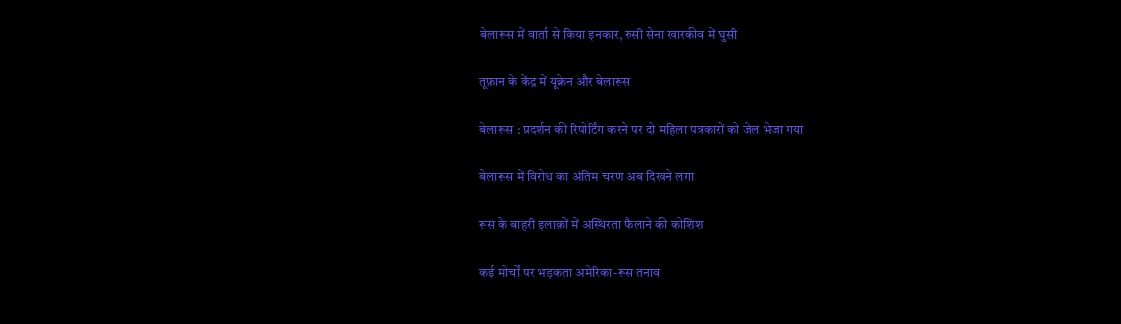बेलारूस में वार्ता से किया इनकार, रुसी सेना खारकीव में घुसी

तूफ़ान के केंद्र में यूक्रेन और बेलारूस

बेलारूस : प्रदर्शन की रिपोर्टिंग करने पर दो महिला पत्रकारों को जेल भेजा गया

बेलारूस में विरोध का अंतिम चरण अब दिखने लगा

रूस के बाहरी इलाक़ों में अस्थिरता फैलाने की कोशिश

कई मोर्चों पर भड़कता अमेरिका-रूस तनाव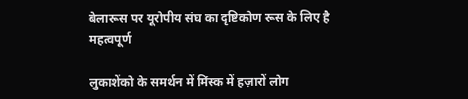बेलारूस पर यूरोपीय संघ का दृष्टिकोण रूस के लिए है महत्वपूर्ण

लुकाशेंको के समर्थन में मिंस्क में हज़ारों लोग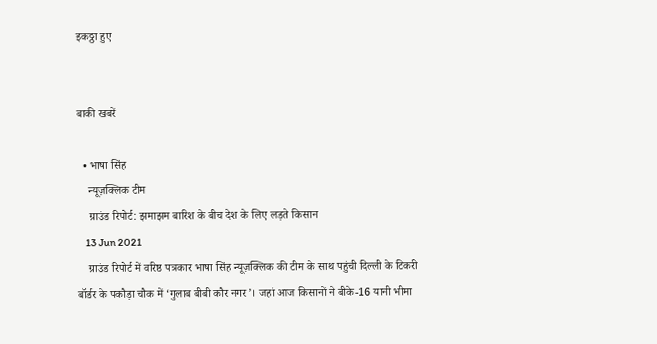इकठ्ठा हुए


बाकी खबरें

  • भाषा सिंह
    न्यूज़क्लिक टीम
    ग्राउंड रिपोर्ट: झमाझम बारिश के बीच देश के लिए लड़ते किसान
    13 Jun 2021
    ग्राउंड रिपोर्ट में वरिष्ठ पत्रकार भाषा सिंह न्यूज़क्लिक की टीम के साथ पहुंची दिल्ली के टिकरी बॉर्डर के पकौड़ा चौक में ‘गुलाब बीबी कौर नगर’। जहां आज किसानों ने बीके-16 यानी भीमा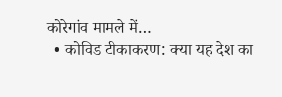कोरेगांव मामले में…
  • कोविड टीकाकरण: क्या यह देश का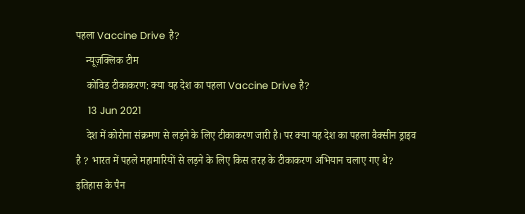पहला Vaccine Drive है?
    न्यूज़क्लिक टीम
    कोविड टीकाकरण: क्या यह देश का पहला Vaccine Drive है?
    13 Jun 2021
    देश में कोरोना संक्रमण से लड़ने के लिए टीकाकरण जारी है। पर क्या यह देश का पहला वैक्सीन ड्राइव है ? भारत में पहले महामारियों से लड़ने के लिए किस तरह के टीकाकरण अभियान चलाए गए थे? इतिहास के पैन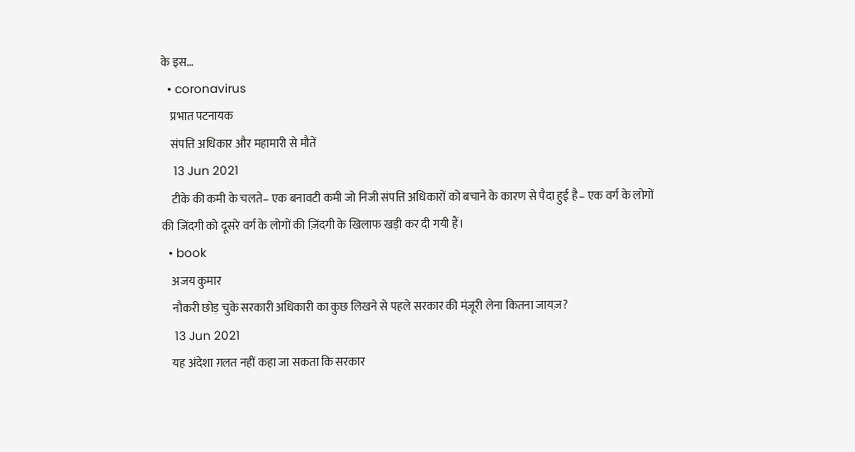के इस…
  • coronavirus
    प्रभात पटनायक
    संपत्ति अधिकार और महामारी से मौतें
    13 Jun 2021
    टीके की कमी के चलते– एक बनावटी कमी जो निजी संपत्ति अधिकारों को बचाने के कारण से पैदा हुई है– एक वर्ग के लोगों की जिंदगी को दूसरे वर्ग के लोगों की ज़िंदगी के खिलाफ खड़ी कर दी गयी हैं।
  • book
    अजय कुमार
    नौकरी छोड़ चुके सरकारी अधिकारी का कुछ लिखने से पहले सरकार की मंज़ूरी लेना कितना जायज़?
    13 Jun 2021
    यह अंदेशा ग़लत नहीं कहा जा सकता कि सरकार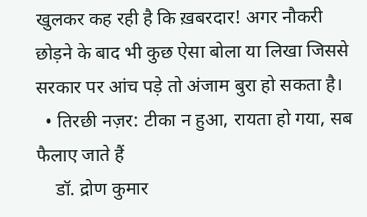खुलकर कह रही है कि ख़बरदार! अगर नौकरी छोड़ने के बाद भी कुछ ऐसा बोला या लिखा जिससे सरकार पर आंच पड़े तो अंजाम बुरा हो सकता है।
  • तिरछी नज़र: टीका न हुआ, रायता हो गया, सब फैलाए जाते हैं
    डॉ. द्रोण कुमार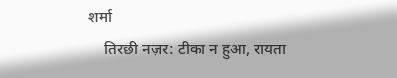शर्मा
    तिरछी नज़र: टीका न हुआ, रायता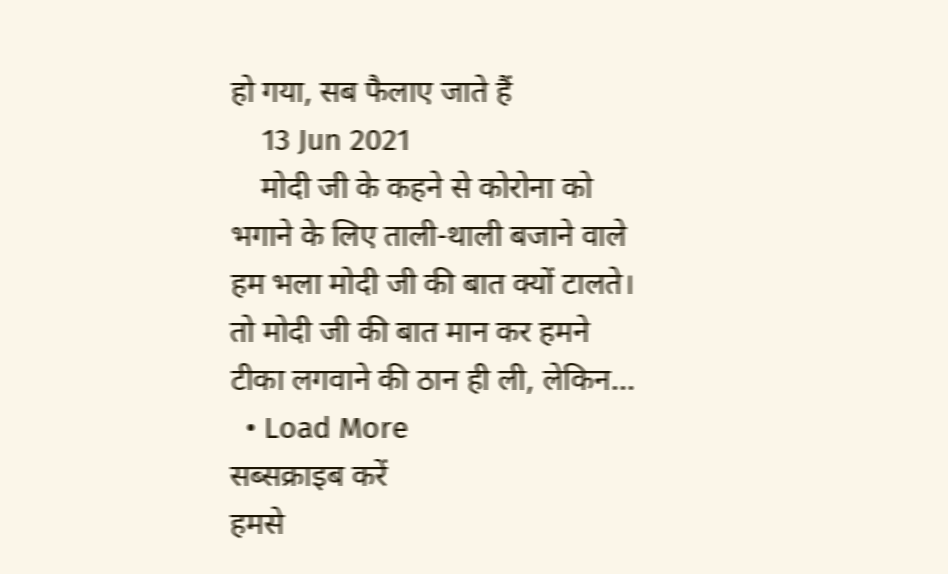हो गया, सब फैलाए जाते हैं
    13 Jun 2021
    मोदी जी के कहने से कोरोना को भगाने के लिए ताली-थाली बजाने वाले हम भला मोदी जी की बात क्यों टालते। तो मोदी जी की बात मान कर हमने टीका लगवाने की ठान ही ली, लेकिन...
  • Load More
सब्सक्राइब करें
हमसे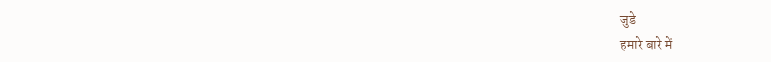जुडे
हमारे बारे में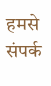हमसे संपर्क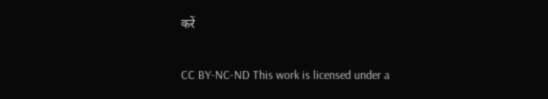करें

CC BY-NC-ND This work is licensed under a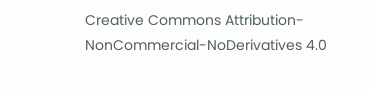Creative Commons Attribution-NonCommercial-NoDerivatives 4.0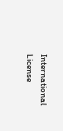International License